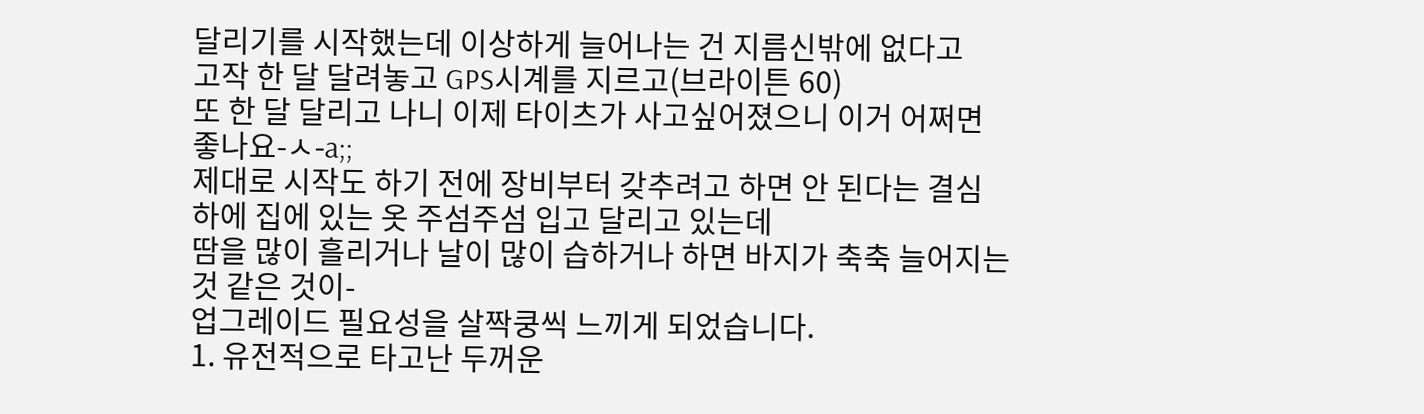달리기를 시작했는데 이상하게 늘어나는 건 지름신밖에 없다고
고작 한 달 달려놓고 GPS시계를 지르고(브라이튼 60)
또 한 달 달리고 나니 이제 타이츠가 사고싶어졌으니 이거 어쩌면 좋나요-ㅅ-a;;
제대로 시작도 하기 전에 장비부터 갖추려고 하면 안 된다는 결심 하에 집에 있는 옷 주섬주섬 입고 달리고 있는데
땀을 많이 흘리거나 날이 많이 습하거나 하면 바지가 축축 늘어지는 것 같은 것이-
업그레이드 필요성을 살짝쿵씩 느끼게 되었습니다.
1. 유전적으로 타고난 두꺼운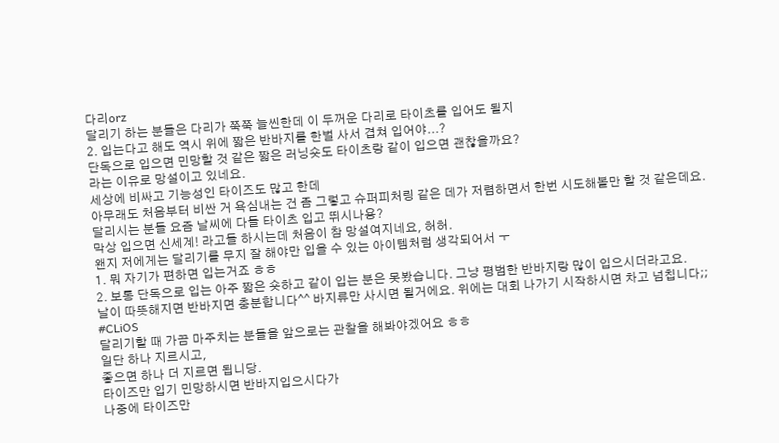다리orz
달리기 하는 분들은 다리가 쭉쭉 늘씬한데 이 두꺼운 다리로 타이츠를 입어도 될지
2. 입는다고 해도 역시 위에 짧은 반바지를 한벌 사서 겹쳐 입어야...?
단독으로 입으면 민망할 것 같은 짧은 러닝숏도 타이츠랑 같이 입으면 괜찮을까요?
라는 이유로 망설이고 있네요.
세상에 비싸고 기능성인 타이즈도 많고 한데
아무래도 처음부터 비싼 거 욕심내는 건 좀 그렇고 슈퍼피처링 같은 데가 저렴하면서 한번 시도해볼만 할 것 같은데요.
달리시는 분들 요즘 날씨에 다들 타이츠 입고 뛰시나용?
막상 입으면 신세계! 라고들 하시는데 처음이 참 망설여지네요, 허허.
왠지 저에게는 달리기를 무지 잘 해야만 입을 수 있는 아이템처럼 생각되어서 ㅜ
1. 뭐 자기가 편하면 입는거죠 ㅎㅎ
2. 보통 단독으로 입는 아주 짧은 숏하고 같이 입는 분은 못봤습니다. 그냥 평범한 반바지랑 많이 입으시더라고요.
날이 따뜻해지면 반바지면 충분합니다^^ 바지류만 사시면 될거에요. 위에는 대회 나가기 시작하시면 차고 넘칩니다;;
#CLiOS
달리기할 때 가끔 마주치는 분들을 앞으로는 관찰을 해봐야겠어요 ㅎㅎ
일단 하나 지르시고,
좋으면 하나 더 지르면 됩니당.
타이즈만 입기 민망하시면 반바지입으시다가
나중에 타이즈만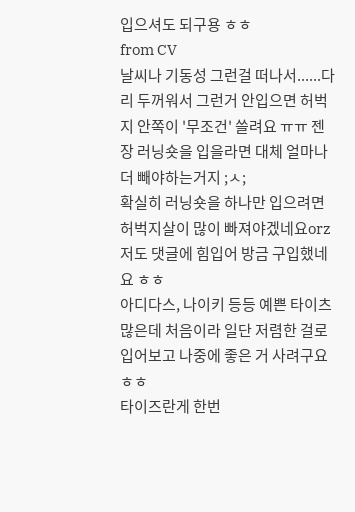입으셔도 되구용 ㅎㅎ
from CV
날씨나 기동성 그런걸 떠나서......다리 두꺼워서 그런거 안입으면 허벅지 안쪽이 '무조건' 쓸려요 ㅠㅠ 젠장 러닝숏을 입을라면 대체 얼마나 더 빼야하는거지 ;ㅅ;
확실히 러닝숏을 하나만 입으려면 허벅지살이 많이 빠져야겠네요orz
저도 댓글에 힘입어 방금 구입했네요 ㅎㅎ
아디다스, 나이키 등등 예쁜 타이츠 많은데 처음이라 일단 저렴한 걸로 입어보고 나중에 좋은 거 사려구요 ㅎㅎ
타이즈란게 한번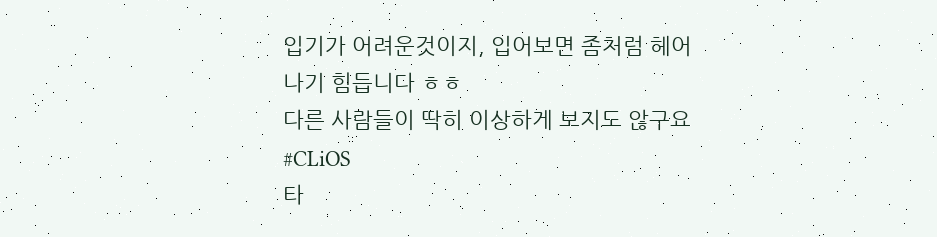입기가 어려운것이지, 입어보면 좀처럼 헤어나기 힘듭니다 ㅎㅎ
다른 사람들이 딱히 이상하게 보지도 않구요
#CLiOS
타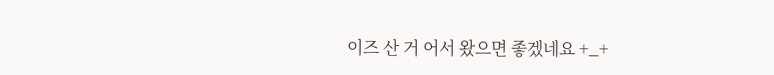이즈 산 거 어서 왔으면 좋겠네요 +_+